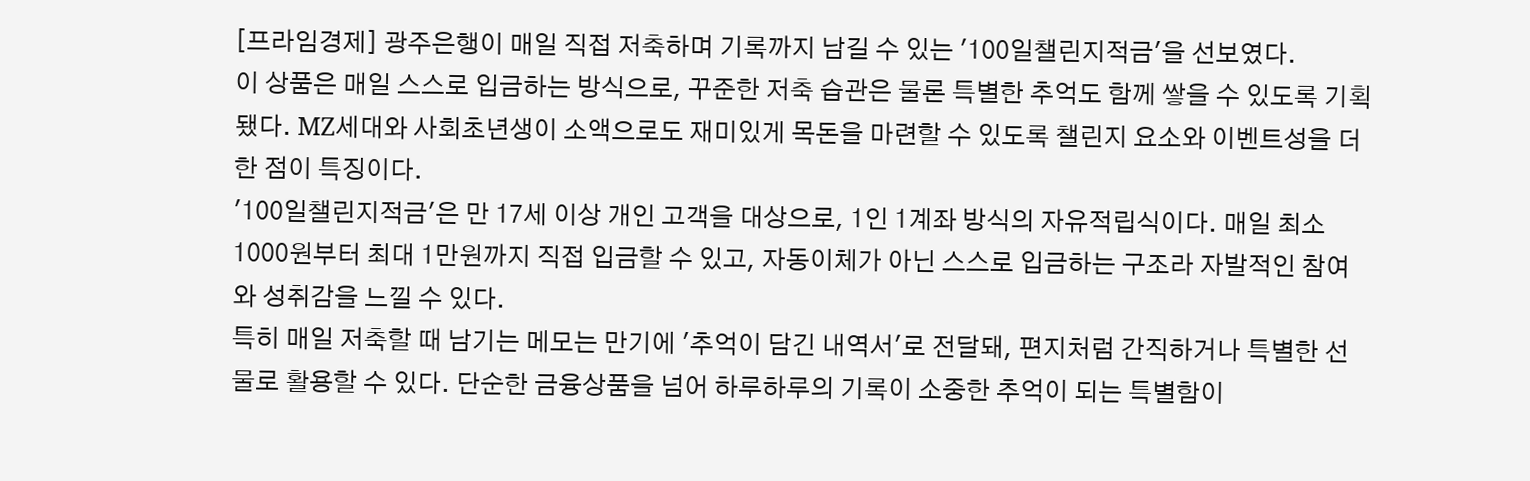[프라임경제] 광주은행이 매일 직접 저축하며 기록까지 남길 수 있는 '100일챌린지적금'을 선보였다.
이 상품은 매일 스스로 입금하는 방식으로, 꾸준한 저축 습관은 물론 특별한 추억도 함께 쌓을 수 있도록 기획됐다. MZ세대와 사회초년생이 소액으로도 재미있게 목돈을 마련할 수 있도록 챌린지 요소와 이벤트성을 더한 점이 특징이다.
'100일챌린지적금'은 만 17세 이상 개인 고객을 대상으로, 1인 1계좌 방식의 자유적립식이다. 매일 최소 1000원부터 최대 1만원까지 직접 입금할 수 있고, 자동이체가 아닌 스스로 입금하는 구조라 자발적인 참여와 성취감을 느낄 수 있다.
특히 매일 저축할 때 남기는 메모는 만기에 '추억이 담긴 내역서'로 전달돼, 편지처럼 간직하거나 특별한 선물로 활용할 수 있다. 단순한 금융상품을 넘어 하루하루의 기록이 소중한 추억이 되는 특별함이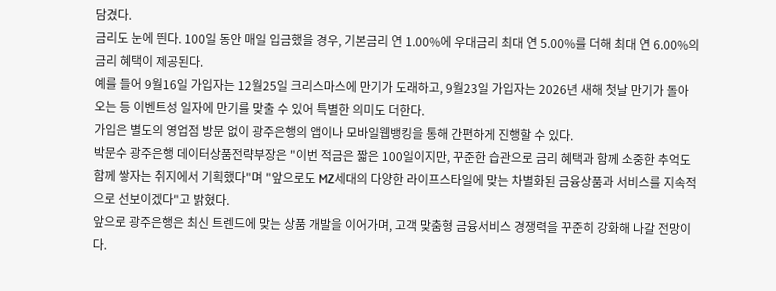담겼다.
금리도 눈에 띈다. 100일 동안 매일 입금했을 경우, 기본금리 연 1.00%에 우대금리 최대 연 5.00%를 더해 최대 연 6.00%의 금리 혜택이 제공된다.
예를 들어 9월16일 가입자는 12월25일 크리스마스에 만기가 도래하고, 9월23일 가입자는 2026년 새해 첫날 만기가 돌아오는 등 이벤트성 일자에 만기를 맞출 수 있어 특별한 의미도 더한다.
가입은 별도의 영업점 방문 없이 광주은행의 앱이나 모바일웹뱅킹을 통해 간편하게 진행할 수 있다.
박문수 광주은행 데이터상품전략부장은 "이번 적금은 짧은 100일이지만, 꾸준한 습관으로 금리 혜택과 함께 소중한 추억도 함께 쌓자는 취지에서 기획했다"며 "앞으로도 MZ세대의 다양한 라이프스타일에 맞는 차별화된 금융상품과 서비스를 지속적으로 선보이겠다"고 밝혔다.
앞으로 광주은행은 최신 트렌드에 맞는 상품 개발을 이어가며, 고객 맞춤형 금융서비스 경쟁력을 꾸준히 강화해 나갈 전망이다.